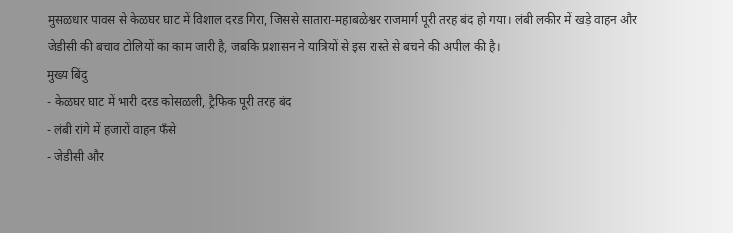मुसळधार पावस से केळघर घाट में विशाल दरड गिरा, जिससे सातारा‑महाबळेश्वर राजमार्ग पूरी तरह बंद हो गया। लंबी लकीर में खड़े वाहन और जेडीसी की बचाव टोलियों का काम जारी है, जबकि प्रशासन ने यात्रियों से इस रास्ते से बचने की अपील की है।
मुख्य बिंदु
- केळघर घाट में भारी दरड कोसळली, ट्रैफिक पूरी तरह बंद
- लंबी रांगे में हजारों वाहन फँसे
- जेडीसी और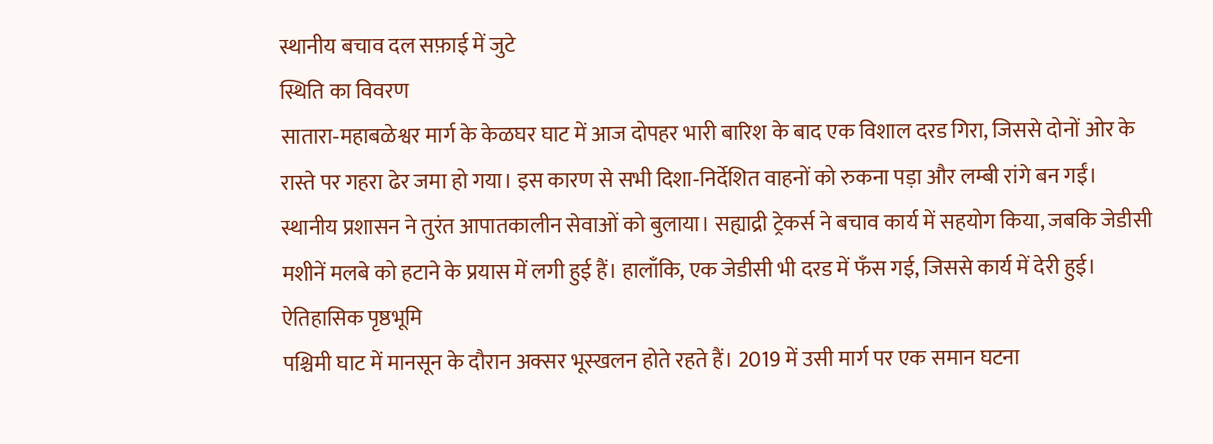स्थानीय बचाव दल सफ़ाई में जुटे
स्थिति का विवरण
सातारा‑महाबळेश्वर मार्ग के केळघर घाट में आज दोपहर भारी बारिश के बाद एक विशाल दरड गिरा, जिससे दोनों ओर के रास्ते पर गहरा ढेर जमा हो गया। इस कारण से सभी दिशा‑निर्देशित वाहनों को रुकना पड़ा और लम्बी रांगे बन गईं।
स्थानीय प्रशासन ने तुरंत आपातकालीन सेवाओं को बुलाया। सह्याद्री ट्रेकर्स ने बचाव कार्य में सहयोग किया, जबकि जेडीसी मशीनें मलबे को हटाने के प्रयास में लगी हुई हैं। हालाँकि, एक जेडीसी भी दरड में फँस गई, जिससे कार्य में देरी हुई।
ऐतिहासिक पृष्ठभूमि
पश्चिमी घाट में मानसून के दौरान अक्सर भूस्खलन होते रहते हैं। 2019 में उसी मार्ग पर एक समान घटना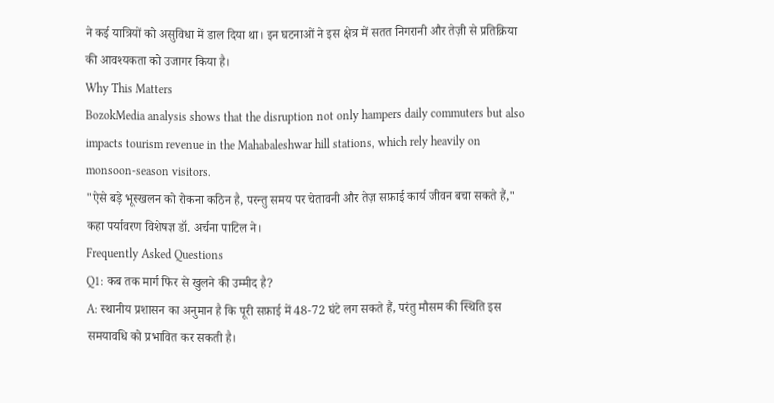ने कई यात्रियों को असुविधा में डाल दिया था। इन घटनाओं ने इस क्षेत्र में सतत निगरानी और तेज़ी से प्रतिक्रिया की आवश्यकता को उजागर किया है।
Why This Matters
BozokMedia analysis shows that the disruption not only hampers daily commuters but also impacts tourism revenue in the Mahabaleshwar hill stations, which rely heavily on monsoon‑season visitors.
"ऐसे बड़े भूस्खलन को रोकना कठिन है, परन्तु समय पर चेतावनी और तेज़ सफ़ाई कार्य जीवन बचा सकते हैं," कहा पर्यावरण विशेषज्ञ डॉ. अर्चना पाटिल ने।
Frequently Asked Questions
Q1: कब तक मार्ग फिर से खुलने की उम्मीद है?
A: स्थानीय प्रशासन का अनुमान है कि पूरी सफ़ाई में 48‑72 घंटे लग सकते हैं, परंतु मौसम की स्थिति इस समयावधि को प्रभावित कर सकती है।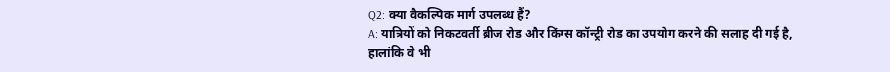Q2: क्या वैकल्पिक मार्ग उपलब्ध हैं?
A: यात्रियों को निकटवर्ती ब्रीज रोड और किंग्स कॉन्ट्री रोड का उपयोग करने की सलाह दी गई है, हालांकि वे भी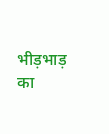भीड़भाड़ का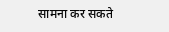सामना कर सकते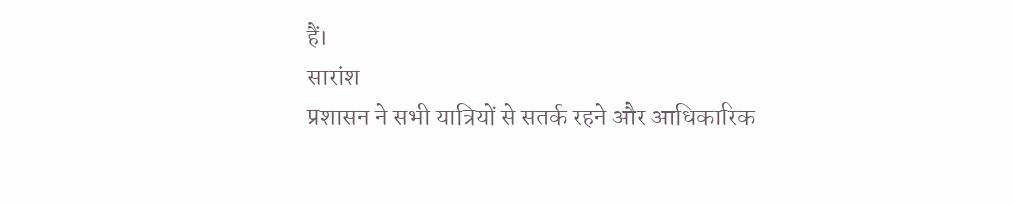हैं।
सारांश
प्रशासन ने सभी यात्रियों से सतर्क रहने और आधिकारिक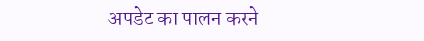अपडेट का पालन करने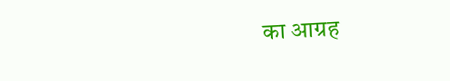का आग्रह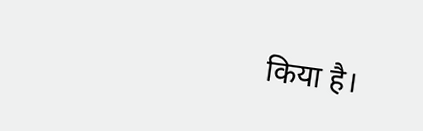किया है।